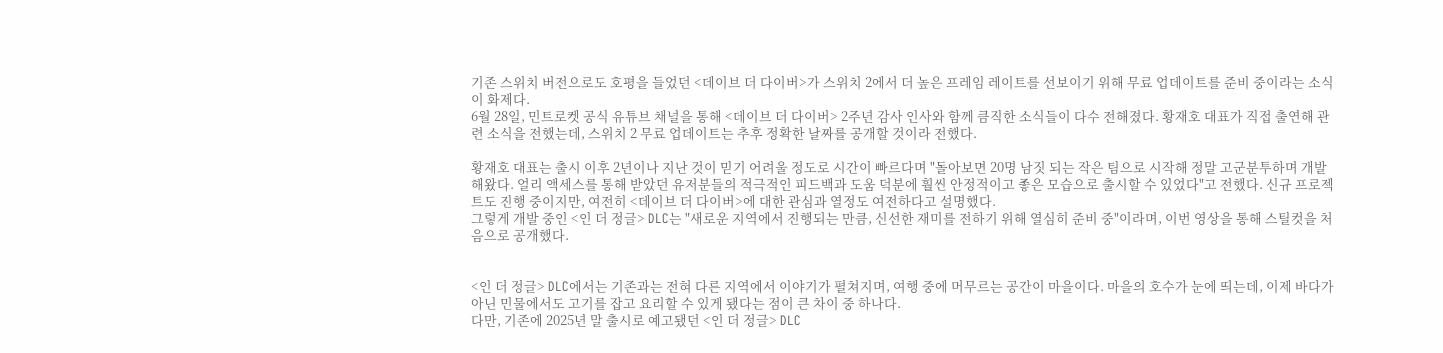기존 스위치 버전으로도 호평을 들었던 <데이브 더 다이버>가 스위치 2에서 더 높은 프레임 레이트를 선보이기 위해 무료 업데이트를 준비 중이라는 소식이 화제다.
6월 28일, 민트로켓 공식 유튜브 채널을 통해 <데이브 더 다이버> 2주년 감사 인사와 함께 큼직한 소식들이 다수 전해졌다. 황재호 대표가 직접 출연해 관련 소식을 전했는데, 스위치 2 무료 업데이트는 추후 정확한 날짜를 공개할 것이라 전했다.

황재호 대표는 출시 이후 2년이나 지난 것이 믿기 어려울 정도로 시간이 빠르다며 "돌아보면 20명 남짓 되는 작은 팀으로 시작해 정말 고군분투하며 개발해왔다. 얼리 액세스를 통해 받았던 유저분들의 적극적인 피드백과 도움 덕분에 훨씬 안정적이고 좋은 모습으로 출시할 수 있었다"고 전했다. 신규 프로젝트도 진행 중이지만, 여전히 <데이브 더 다이버>에 대한 관심과 열정도 여전하다고 설명했다.
그렇게 개발 중인 <인 더 정글> DLC는 "새로운 지역에서 진행되는 만큼, 신선한 재미를 전하기 위해 열심히 준비 중"이라며, 이번 영상을 통해 스틸컷을 처음으로 공개했다.


<인 더 정글> DLC에서는 기존과는 전혀 다른 지역에서 이야기가 펼쳐지며, 여행 중에 머무르는 공간이 마을이다. 마을의 호수가 눈에 띄는데, 이제 바다가 아닌 민물에서도 고기를 잡고 요리할 수 있게 됐다는 점이 큰 차이 중 하나다.
다만, 기존에 2025년 말 출시로 예고됐던 <인 더 정글> DLC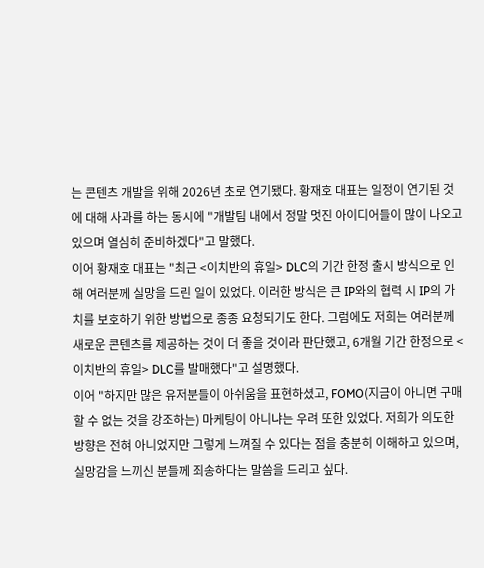는 콘텐츠 개발을 위해 2026년 초로 연기됐다. 황재호 대표는 일정이 연기된 것에 대해 사과를 하는 동시에 "개발팀 내에서 정말 멋진 아이디어들이 많이 나오고 있으며 열심히 준비하겠다"고 말했다.
이어 황재호 대표는 "최근 <이치반의 휴일> DLC의 기간 한정 출시 방식으로 인해 여러분께 실망을 드린 일이 있었다. 이러한 방식은 큰 IP와의 협력 시 IP의 가치를 보호하기 위한 방법으로 종종 요청되기도 한다. 그럼에도 저희는 여러분께 새로운 콘텐츠를 제공하는 것이 더 좋을 것이라 판단했고, 6개월 기간 한정으로 <이치반의 휴일> DLC를 발매했다"고 설명했다.
이어 "하지만 많은 유저분들이 아쉬움을 표현하셨고, FOMO(지금이 아니면 구매할 수 없는 것을 강조하는) 마케팅이 아니냐는 우려 또한 있었다. 저희가 의도한 방향은 전혀 아니었지만 그렇게 느껴질 수 있다는 점을 충분히 이해하고 있으며, 실망감을 느끼신 분들께 죄송하다는 말씀을 드리고 싶다.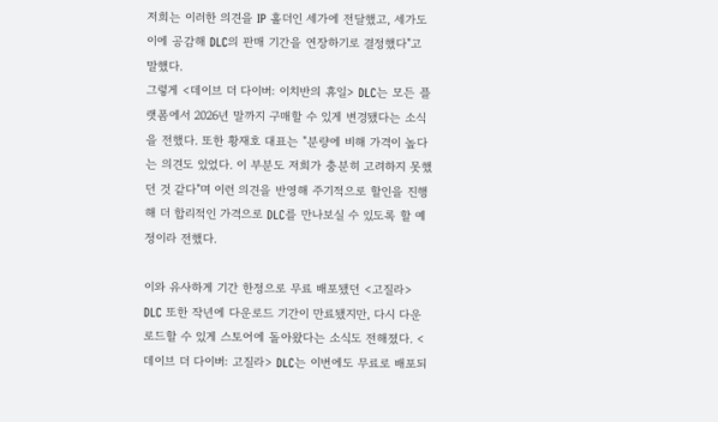저희는 이러한 의견을 IP 홀더인 세가에 전달했고, 세가도 이에 공감해 DLC의 판매 기간을 연장하기로 결정했다"고 말했다.
그렇게 <데이브 더 다이버: 이치반의 휴일> DLC는 모든 플랫폼에서 2026년 말까지 구매할 수 있게 변경됐다는 소식을 전했다. 또한 황재호 대표는 "분량에 비해 가격이 높다는 의견도 있었다. 이 부분도 저희가 충분히 고려하지 못했던 것 같다"며 이런 의견을 반영해 주기적으로 할인을 진행해 더 합리적인 가격으로 DLC를 만나보실 수 있도록 할 예정이라 전했다.

이와 유사하게 기간 한정으로 무료 배포됐던 <고질라> DLC 또한 작년에 다운로드 기간이 만료됐지만, 다시 다운로드할 수 있게 스토어에 돌아왔다는 소식도 전해졌다. <데이브 더 다이버: 고질라> DLC는 이번에도 무료로 배포되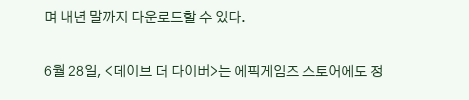며 내년 말까지 다운로드할 수 있다.

6월 28일, <데이브 더 다이버>는 에픽게임즈 스토어에도 정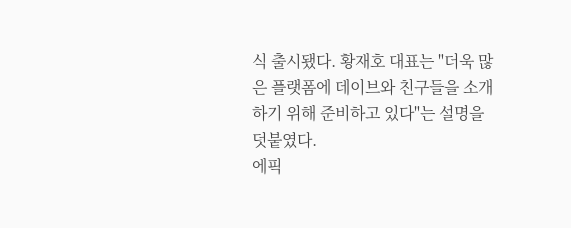식 출시됐다. 황재호 대표는 "더욱 많은 플랫폼에 데이브와 친구들을 소개하기 위해 준비하고 있다"는 설명을 덧붙였다.
에픽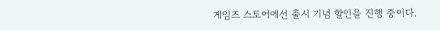게임즈 스토어에선 출시 기념 할인을 진행 중이다.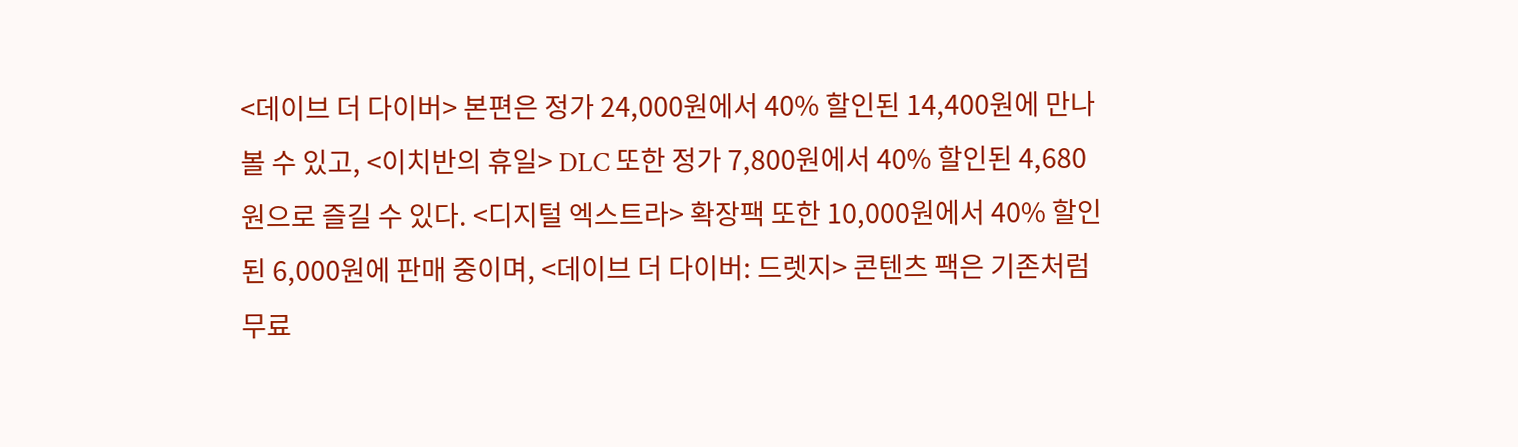<데이브 더 다이버> 본편은 정가 24,000원에서 40% 할인된 14,400원에 만나볼 수 있고, <이치반의 휴일> DLC 또한 정가 7,800원에서 40% 할인된 4,680원으로 즐길 수 있다. <디지털 엑스트라> 확장팩 또한 10,000원에서 40% 할인된 6,000원에 판매 중이며, <데이브 더 다이버: 드렛지> 콘텐츠 팩은 기존처럼 무료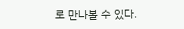로 만나볼 수 있다.